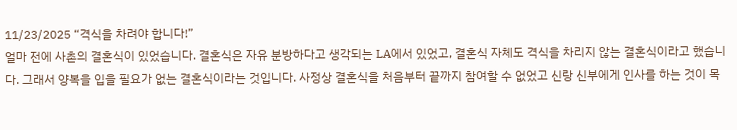11/23/2025 “격식을 차려야 합니다!”
얼마 전에 사촌의 결혼식이 있었습니다. 결혼식은 자유 분방하다고 생각되는 LA에서 있었고, 결혼식 자체도 격식을 차리지 않는 결혼식이라고 했습니다. 그래서 양복을 입을 필요가 없는 결혼식이라는 것입니다. 사정상 결혼식을 처음부터 끝까지 참여할 수 없었고 신랑 신부에게 인사를 하는 것이 목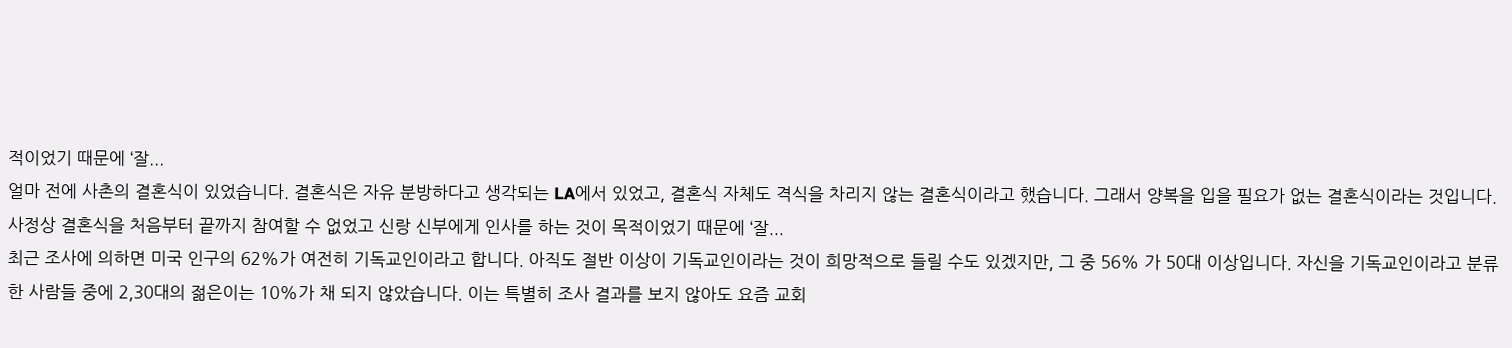적이었기 때문에 ‘잘...
얼마 전에 사촌의 결혼식이 있었습니다. 결혼식은 자유 분방하다고 생각되는 LA에서 있었고, 결혼식 자체도 격식을 차리지 않는 결혼식이라고 했습니다. 그래서 양복을 입을 필요가 없는 결혼식이라는 것입니다. 사정상 결혼식을 처음부터 끝까지 참여할 수 없었고 신랑 신부에게 인사를 하는 것이 목적이었기 때문에 ‘잘...
최근 조사에 의하면 미국 인구의 62%가 여전히 기독교인이라고 합니다. 아직도 절반 이상이 기독교인이라는 것이 희망적으로 들릴 수도 있겠지만, 그 중 56% 가 50대 이상입니다. 자신을 기독교인이라고 분류한 사람들 중에 2,30대의 젊은이는 10%가 채 되지 않았습니다. 이는 특별히 조사 결과를 보지 않아도 요즘 교회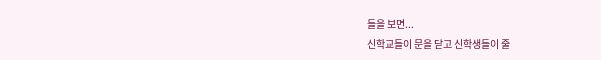들을 보면...
신학교들이 문을 닫고 신학생들이 줄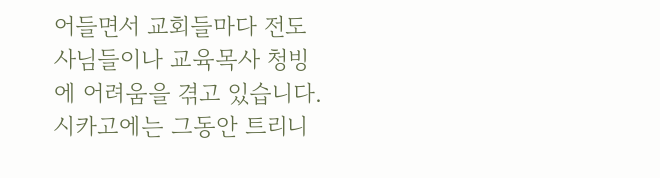어들면서 교회들마다 전도사님들이나 교육목사 청빙에 어려움을 겪고 있습니다. 시카고에는 그동안 트리니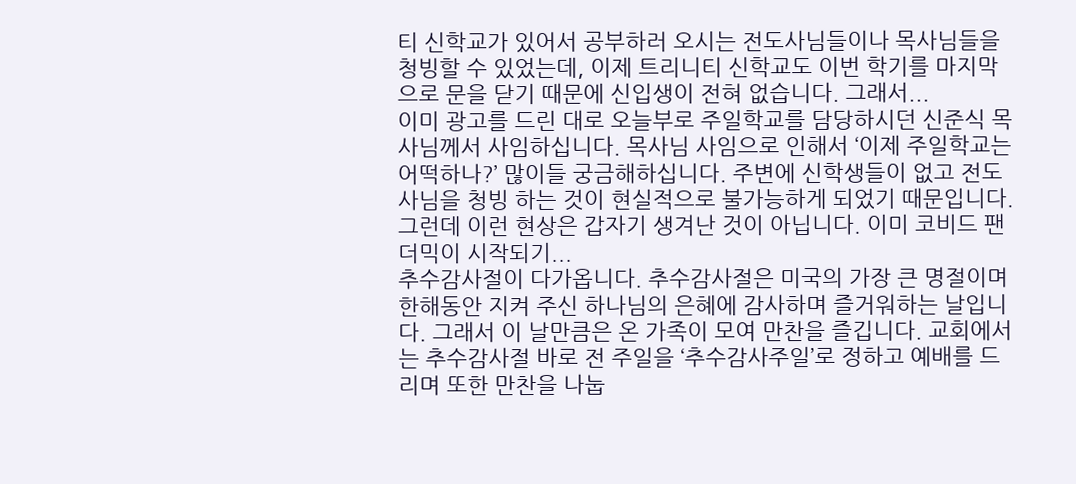티 신학교가 있어서 공부하러 오시는 전도사님들이나 목사님들을 청빙할 수 있었는데, 이제 트리니티 신학교도 이번 학기를 마지막으로 문을 닫기 때문에 신입생이 전혀 없습니다. 그래서...
이미 광고를 드린 대로 오늘부로 주일학교를 담당하시던 신준식 목사님께서 사임하십니다. 목사님 사임으로 인해서 ‘이제 주일학교는 어떡하나?’ 많이들 궁금해하십니다. 주변에 신학생들이 없고 전도사님을 청빙 하는 것이 현실적으로 불가능하게 되었기 때문입니다. 그런데 이런 현상은 갑자기 생겨난 것이 아닙니다. 이미 코비드 팬더믹이 시작되기...
추수감사절이 다가옵니다. 추수감사절은 미국의 가장 큰 명절이며 한해동안 지켜 주신 하나님의 은혜에 감사하며 즐거워하는 날입니다. 그래서 이 날만큼은 온 가족이 모여 만찬을 즐깁니다. 교회에서는 추수감사절 바로 전 주일을 ‘추수감사주일’로 정하고 예배를 드리며 또한 만찬을 나눕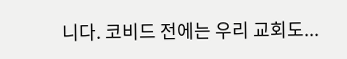니다. 코비드 전에는 우리 교회도...